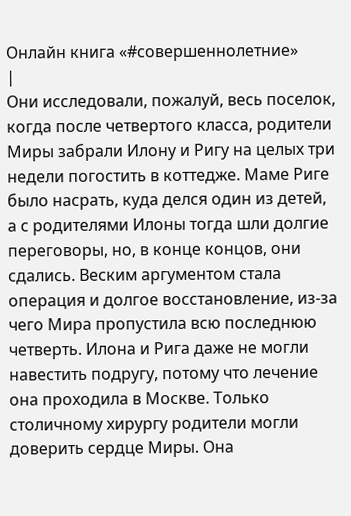Онлайн книга «#совершеннолетние»
|
Они исследовали, пожалуй, весь поселок, когда после четвертого класса, родители Миры забрали Илону и Ригу на целых три недели погостить в коттедже. Маме Риге было насрать, куда делся один из детей, а с родителями Илоны тогда шли долгие переговоры, но, в конце концов, они сдались. Веским аргументом стала операция и долгое восстановление, из-за чего Мира пропустила всю последнюю четверть. Илона и Рига даже не могли навестить подругу, потому что лечение она проходила в Москве. Только столичному хирургу родители могли доверить сердце Миры. Она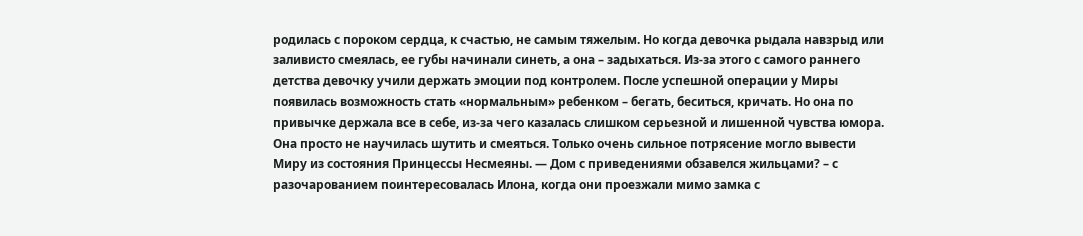родилась с пороком сердца, к счастью, не самым тяжелым. Но когда девочка рыдала навзрыд или заливисто смеялась, ее губы начинали синеть, а она – задыхаться. Из-за этого с самого раннего детства девочку учили держать эмоции под контролем. После успешной операции у Миры появилась возможность стать «нормальным» ребенком – бегать, беситься, кричать. Но она по привычке держала все в себе, из-за чего казалась слишком серьезной и лишенной чувства юмора. Она просто не научилась шутить и смеяться. Только очень сильное потрясение могло вывести Миру из состояния Принцессы Несмеяны. — Дом с приведениями обзавелся жильцами? – с разочарованием поинтересовалась Илона, когда они проезжали мимо замка с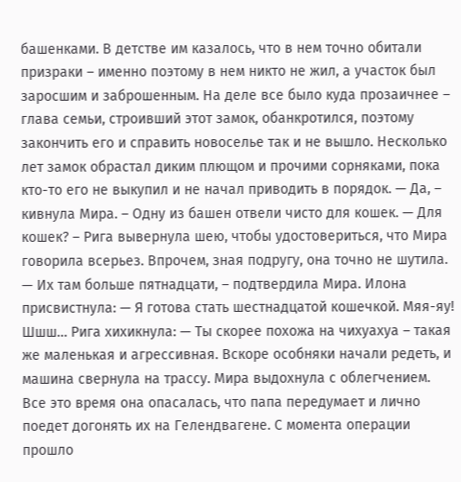башенками. В детстве им казалось, что в нем точно обитали призраки – именно поэтому в нем никто не жил, а участок был заросшим и заброшенным. На деле все было куда прозаичнее – глава семьи, строивший этот замок, обанкротился, поэтому закончить его и справить новоселье так и не вышло. Несколько лет замок обрастал диким плющом и прочими сорняками, пока кто-то его не выкупил и не начал приводить в порядок. — Да, – кивнула Мира. – Одну из башен отвели чисто для кошек. — Для кошек? – Рига вывернула шею, чтобы удостовериться, что Мира говорила всерьез. Впрочем, зная подругу, она точно не шутила. — Их там больше пятнадцати, – подтвердила Мира. Илона присвистнула: — Я готова стать шестнадцатой кошечкой. Мяя-яу! Шшш… Рига хихикнула: — Ты скорее похожа на чихуахуа – такая же маленькая и агрессивная. Вскоре особняки начали редеть, и машина свернула на трассу. Мира выдохнула с облегчением. Все это время она опасалась, что папа передумает и лично поедет догонять их на Гелендвагене. С момента операции прошло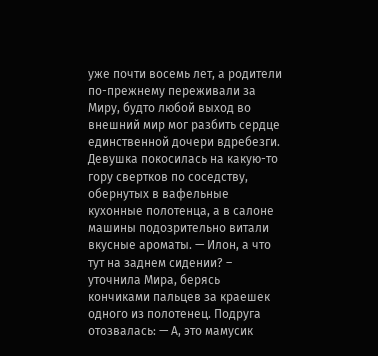уже почти восемь лет, а родители по-прежнему переживали за Миру, будто любой выход во внешний мир мог разбить сердце единственной дочери вдребезги. Девушка покосилась на какую-то гору свертков по соседству, обернутых в вафельные кухонные полотенца, а в салоне машины подозрительно витали вкусные ароматы. — Илон, а что тут на заднем сидении? – уточнила Мира, берясь кончиками пальцев за краешек одного из полотенец. Подруга отозвалась: — А, это мамусик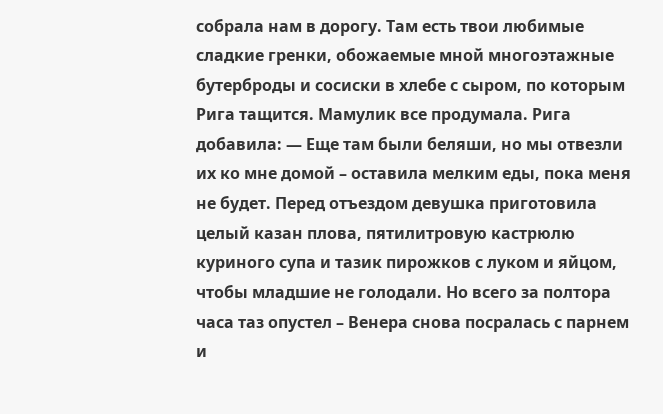собрала нам в дорогу. Там есть твои любимые сладкие гренки, обожаемые мной многоэтажные бутерброды и сосиски в хлебе с сыром, по которым Рига тащится. Мамулик все продумала. Рига добавила: — Еще там были беляши, но мы отвезли их ко мне домой – оставила мелким еды, пока меня не будет. Перед отъездом девушка приготовила целый казан плова, пятилитровую кастрюлю куриного супа и тазик пирожков с луком и яйцом, чтобы младшие не голодали. Но всего за полтора часа таз опустел – Венера снова посралась с парнем и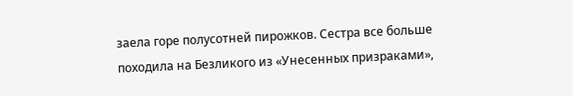заела горе полусотней пирожков. Сестра все больше походила на Безликого из «Унесенных призраками»,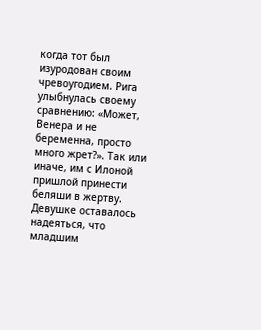когда тот был изуродован своим чревоугодием. Рига улыбнулась своему сравнению: «Может, Венера и не беременна, просто много жрет?». Так или иначе, им с Илоной пришлой принести беляши в жертву. Девушке оставалось надеяться, что младшим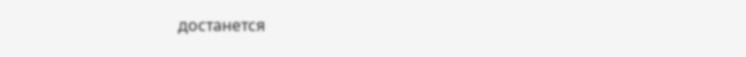достанется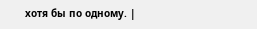хотя бы по одному. |